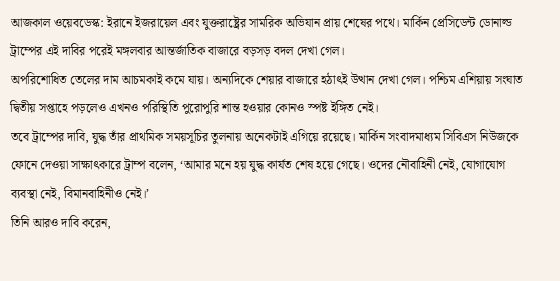আজকাল ওয়েবডেস্ক: ইরানে ইজরায়েল এবং যুক্তরাষ্ট্রের সামরিক অভিযান প্রায় শেষের পথে। মার্কিন প্রেসিডেন্ট ডোনাল্ড ট্রাম্পের এই দাবির পরেই মঙ্গলবার আন্তর্জাতিক বাজারে বড়সড় বদল দেখা গেল।
অপরিশোধিত তেলের দাম আচমকাই কমে যায়। অন্যদিকে শেয়ার বাজারে হঠাৎই উত্থান দেখা গেল। পশ্চিম এশিয়ায় সংঘাত দ্বিতীয় সপ্তাহে পড়লেও এখনও পরিস্থিতি পুরোপুরি শান্ত হওয়ার কোনও স্পষ্ট ইঙ্গিত নেই।
তবে ট্রাম্পের দাবি, যুদ্ধ তাঁর প্রাথমিক সময়সূচির তুলনায় অনেকটাই এগিয়ে রয়েছে। মার্কিন সংবাদমাধ্যম সিবিএস নিউজকে ফোনে দেওয়া সাক্ষাৎকারে ট্রাম্প বলেন, ‘আমার মনে হয় যুদ্ধ কার্যত শেষ হয়ে গেছে। ওদের নৌবাহিনী নেই, যোগাযোগ ব্যবস্থা নেই, বিমানবাহিনীও নেই।’
তিনি আরও দাবি করেন,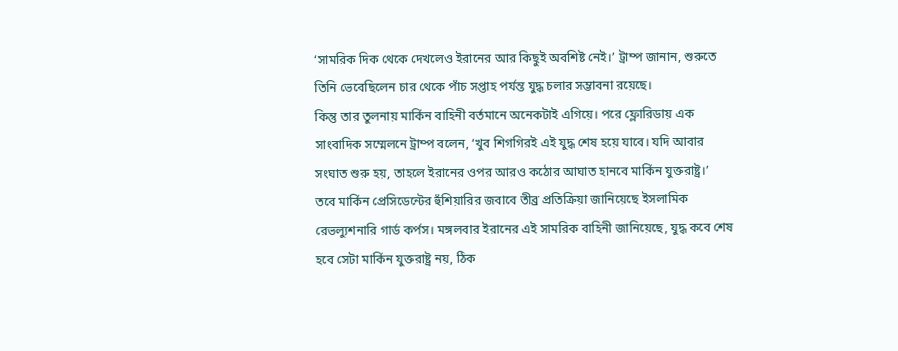‘সামরিক দিক থেকে দেখলেও ইরানের আর কিছুই অবশিষ্ট নেই।’ ট্রাম্প জানান, শুরুতে তিনি ভেবেছিলেন চার থেকে পাঁচ সপ্তাহ পর্যন্ত যুদ্ধ চলার সম্ভাবনা রয়েছে।
কিন্তু তার তুলনায় মার্কিন বাহিনী বর্তমানে অনেকটাই এগিয়ে। পরে ফ্লোরিডায় এক সাংবাদিক সম্মেলনে ট্রাম্প বলেন, ‘খুব শিগগিরই এই যুদ্ধ শেষ হয়ে যাবে। যদি আবার সংঘাত শুরু হয়, তাহলে ইরানের ওপর আরও কঠোর আঘাত হানবে মার্কিন যুক্তরাষ্ট্র।’
তবে মার্কিন প্রেসিডেন্টের হুঁশিয়ারির জবাবে তীব্র প্রতিক্রিয়া জানিয়েছে ইসলামিক রেভল্যুশনারি গার্ড কর্পস। মঙ্গলবার ইরানের এই সামরিক বাহিনী জানিয়েছে, যুদ্ধ কবে শেষ হবে সেটা মার্কিন যুক্তরাষ্ট্র নয়, ঠিক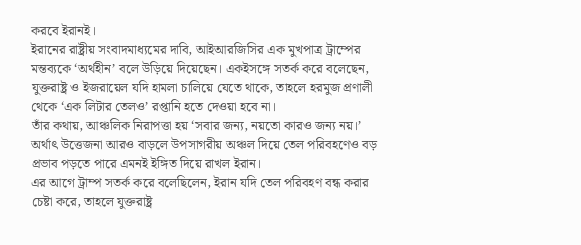করবে ইরানই।
ইরানের রাষ্ট্রীয় সংবাদমাধ্যমের দাবি, আইআরজিসির এক মুখপাত্র ট্রাম্পের মন্তব্যকে ‘অর্থহীন’ বলে উড়িয়ে দিয়েছেন। একইসঙ্গে সতর্ক করে বলেছেন, যুক্তরাষ্ট্র ও ইজরায়েল যদি হামলা চালিয়ে যেতে থাকে, তাহলে হরমুজ প্রণালী থেকে ‘এক লিটার তেলও’ রপ্তানি হতে দেওয়া হবে না।
তাঁর কথায়, আঞ্চলিক নিরাপত্তা হয় ‘সবার জন্য, নয়তো কারও জন্য নয়।’ অর্থাৎ উত্তেজনা আরও বাড়লে উপসাগরীয় অঞ্চল দিয়ে তেল পরিবহণেও বড় প্রভাব পড়তে পারে এমনই ইঙ্গিত দিয়ে রাখল ইরান।
এর আগে ট্রাম্প সতর্ক করে বলেছিলেন, ইরান যদি তেল পরিবহণ বন্ধ করার চেষ্টা করে, তাহলে যুক্তরাষ্ট্র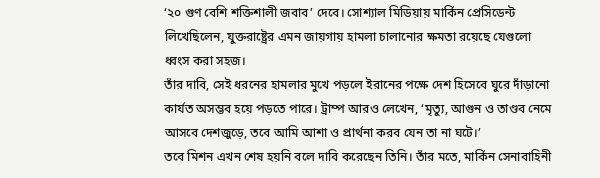‘২০ গুণ বেশি শক্তিশালী জবাব’ দেবে। সোশ্যাল মিডিয়ায় মার্কিন প্রেসিডেন্ট লিখেছিলেন, যুক্তরাষ্ট্রের এমন জায়গায় হামলা চালানোর ক্ষমতা রয়েছে যেগুলো ধ্বংস করা সহজ।
তাঁর দাবি, সেই ধরনের হামলার মুখে পড়লে ইরানের পক্ষে দেশ হিসেবে ঘুরে দাঁড়ানো কার্যত অসম্ভব হয়ে পড়তে পারে। ট্রাম্প আরও লেখেন, ‘মৃত্যু, আগুন ও তাণ্ডব নেমে আসবে দেশজুড়ে, তবে আমি আশা ও প্রার্থনা করব যেন তা না ঘটে।’
তবে মিশন এখন শেষ হয়নি বলে দাবি করেছেন তিনি। তাঁর মতে, মার্কিন সেনাবাহিনী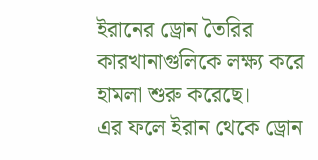ইরানের ড্রোন তৈরির কারখানাগুলিকে লক্ষ্য করে হামলা শুরু করেছে।
এর ফলে ইরান থেকে ড্রোন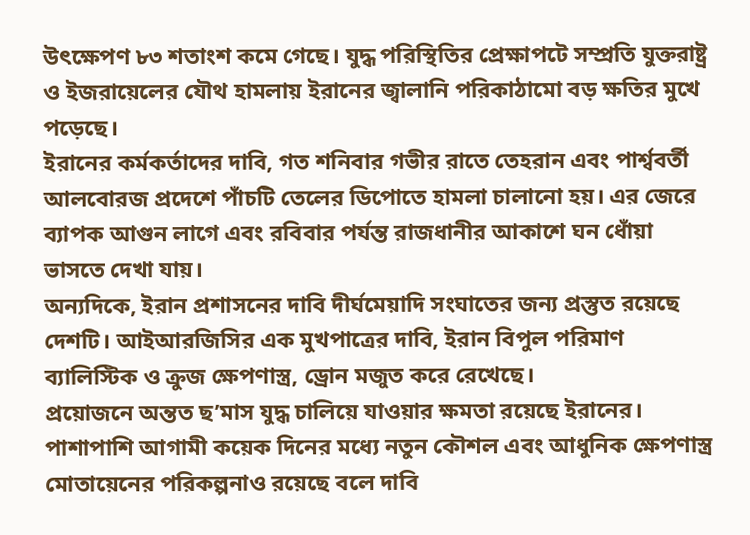উৎক্ষেপণ ৮৩ শতাংশ কমে গেছে। যুদ্ধ পরিস্থিতির প্রেক্ষাপটে সম্প্রতি যুক্তরাষ্ট্র ও ইজরায়েলের যৌথ হামলায় ইরানের জ্বালানি পরিকাঠামো বড় ক্ষতির মুখে পড়েছে।
ইরানের কর্মকর্তাদের দাবি, গত শনিবার গভীর রাতে তেহরান এবং পার্শ্ববর্তী আলবোরজ প্রদেশে পাঁচটি তেলের ডিপোতে হামলা চালানো হয়। এর জেরে ব্যাপক আগুন লাগে এবং রবিবার পর্যন্ত রাজধানীর আকাশে ঘন ধোঁয়া ভাসতে দেখা যায়।
অন্যদিকে, ইরান প্রশাসনের দাবি দীর্ঘমেয়াদি সংঘাতের জন্য প্রস্তুত রয়েছে দেশটি। আইআরজিসির এক মুখপাত্রের দাবি, ইরান বিপুল পরিমাণ ব্যালিস্টিক ও ক্রুজ ক্ষেপণাস্ত্র, ড্রোন মজুত করে রেখেছে।
প্রয়োজনে অন্তত ছ’মাস যুদ্ধ চালিয়ে যাওয়ার ক্ষমতা রয়েছে ইরানের। পাশাপাশি আগামী কয়েক দিনের মধ্যে নতুন কৌশল এবং আধুনিক ক্ষেপণাস্ত্র মোতায়েনের পরিকল্পনাও রয়েছে বলে দাবি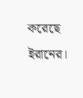করেছে ইরানের।